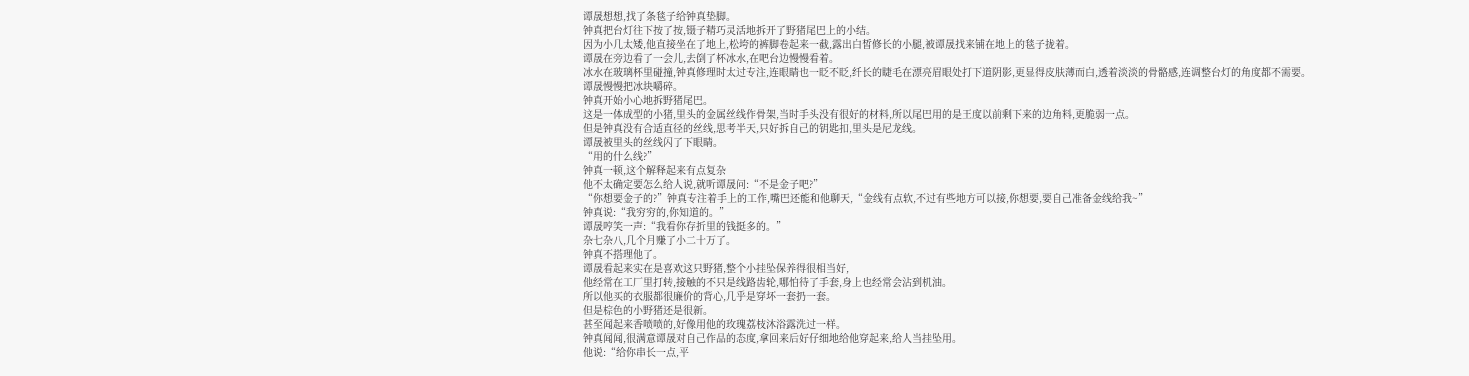谭晟想想,找了条毯子给钟真垫脚。
钟真把台灯往下按了按,镊子精巧灵活地拆开了野猪尾巴上的小结。
因为小几太矮,他直接坐在了地上,松垮的裤脚卷起来一截,露出白皙修长的小腿,被谭晟找来铺在地上的毯子拢着。
谭晟在旁边看了一会儿,去倒了杯冰水,在吧台边慢慢看着。
冰水在玻璃杯里碰撞,钟真修理时太过专注,连眼睛也一眨不眨,纤长的睫毛在漂亮眉眼处打下道阴影,更显得皮肤薄而白,透着淡淡的骨骼感,连调整台灯的角度都不需要。
谭晟慢慢把冰块嚼碎。
钟真开始小心地拆野猪尾巴。
这是一体成型的小猪,里头的金属丝线作骨架,当时手头没有很好的材料,所以尾巴用的是王度以前剩下来的边角料,更脆弱一点。
但是钟真没有合适直径的丝线,思考半天,只好拆自己的钥匙扣,里头是尼龙线。
谭晟被里头的丝线闪了下眼睛。
“用的什么线?”
钟真一顿,这个解释起来有点复杂
他不太确定要怎么给人说,就听谭晟问:“不是金子吧?”
“你想要金子的?”钟真专注着手上的工作,嘴巴还能和他聊天,“金线有点软,不过有些地方可以接,你想要,要自己准备金线给我~”
钟真说:“我穷穷的,你知道的。”
谭晟哼笑一声:“我看你存折里的钱挺多的。”
杂七杂八,几个月赚了小二十万了。
钟真不搭理他了。
谭晟看起来实在是喜欢这只野猪,整个小挂坠保养得很相当好,
他经常在工厂里打转,接触的不只是线路齿轮,哪怕待了手套,身上也经常会沾到机油。
所以他买的衣服都很廉价的背心,几乎是穿坏一套扔一套。
但是棕色的小野猪还是很新。
甚至闻起来香喷喷的,好像用他的玫瑰荔枝沐浴露洗过一样。
钟真闻闻,很满意谭晟对自己作品的态度,拿回来后好仔细地给他穿起来,给人当挂坠用。
他说:“给你串长一点,平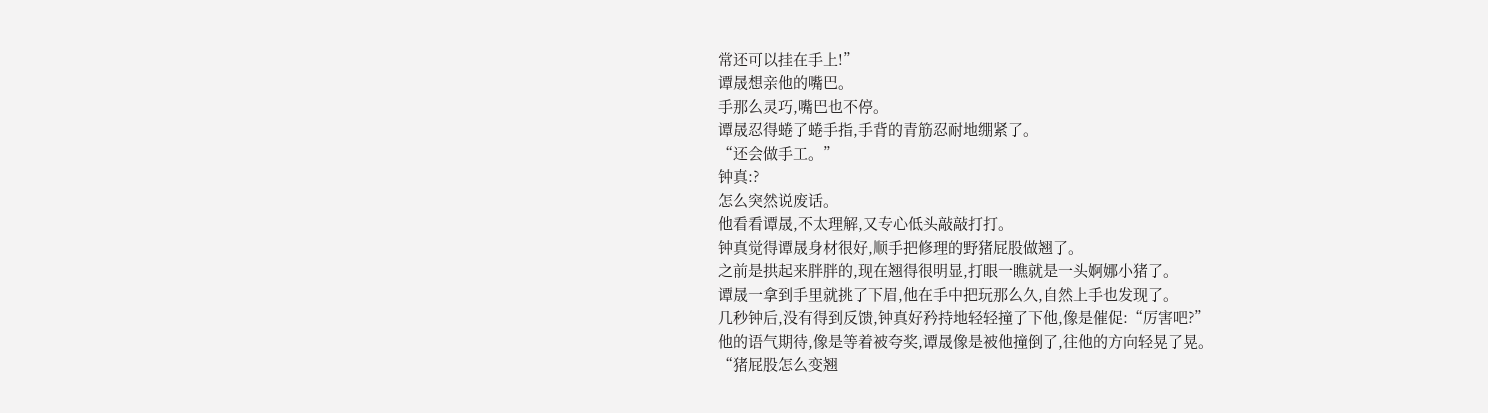常还可以挂在手上!”
谭晟想亲他的嘴巴。
手那么灵巧,嘴巴也不停。
谭晟忍得蜷了蜷手指,手背的青筋忍耐地绷紧了。
“还会做手工。”
钟真:?
怎么突然说废话。
他看看谭晟,不太理解,又专心低头敲敲打打。
钟真觉得谭晟身材很好,顺手把修理的野猪屁股做翘了。
之前是拱起来胖胖的,现在翘得很明显,打眼一瞧就是一头婀娜小猪了。
谭晟一拿到手里就挑了下眉,他在手中把玩那么久,自然上手也发现了。
几秒钟后,没有得到反馈,钟真好矜持地轻轻撞了下他,像是催促:“厉害吧?”
他的语气期待,像是等着被夸奖,谭晟像是被他撞倒了,往他的方向轻晃了晃。
“猪屁股怎么变翘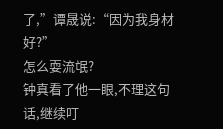了,”谭晟说:“因为我身材好?”
怎么耍流氓?
钟真看了他一眼,不理这句话,继续叮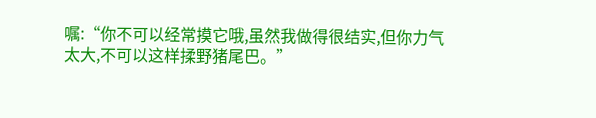嘱:“你不可以经常摸它哦,虽然我做得很结实,但你力气太大,不可以这样揉野猪尾巴。”